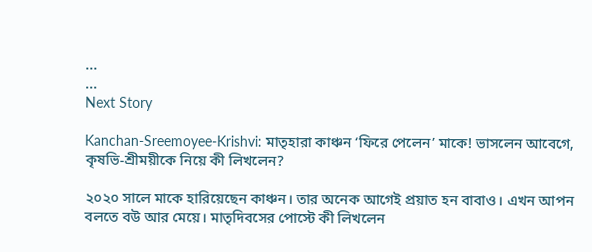...
...
Next Story

Kanchan-Sreemoyee-Krishvi: মাতৃহারা কাঞ্চন ‘ফিরে পেলেন’ মাকে! ভাসলেন আবেগে, কৃষভি-শ্রীময়ীকে নিয়ে কী লিখলেন?

২০২০ সালে মাকে হারিয়েছেন কাঞ্চন। তার অনেক আগেই প্রয়াত হন বাবাও। এখন আপন বলতে বউ আর মেয়ে। মাতৃদিবসের পোস্টে কী লিখলেন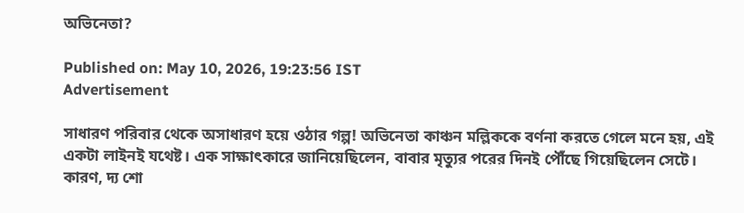অভিনেতা?

Published on: May 10, 2026, 19:23:56 IST
Advertisement

সাধারণ পরিবার থেকে অসাধারণ হয়ে ওঠার গল্প! অভিনেতা কাঞ্চন মল্লিককে বর্ণনা করতে গেলে মনে হয়, এই একটা লাইনই যথেষ্ট। এক সাক্ষাৎকারে জানিয়েছিলেন, বাবার মৃত্যুর পরের দিনই পৌঁছে গিয়েছিলেন সেটে। কারণ, দ্য শো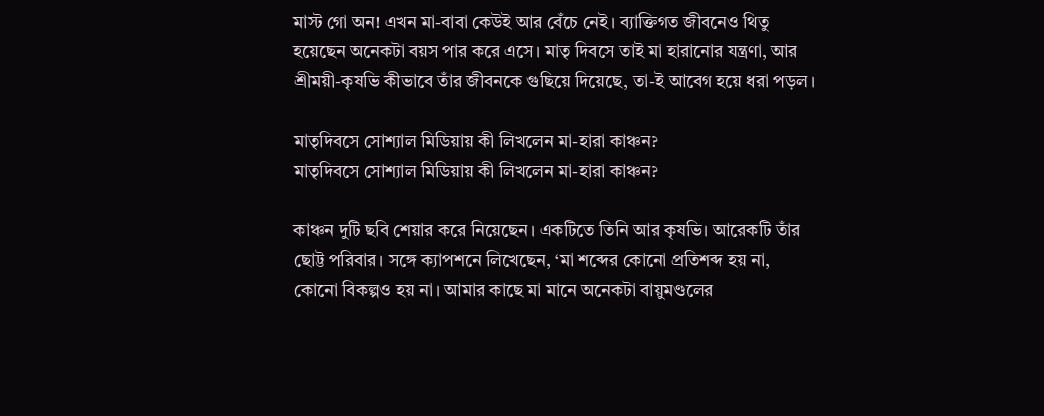মাস্ট গো অন! এখন মা-বাবা কেউই আর বেঁচে নেই। ব্যাক্তিগত জীবনেও থিতু হয়েছেন অনেকটা বয়স পার করে এসে। মাতৃ দিবসে তাই মা হারানোর যন্ত্রণা, আর শ্রীময়ী-কৃষভি কীভাবে তাঁর জীবনকে গুছিয়ে দিয়েছে, তা-ই আবেগ হয়ে ধরা পড়ল।

মাতৃদিবসে সোশ্যাল মিডিয়ায় কী লিখলেন মা-হারা কাঞ্চন?
মাতৃদিবসে সোশ্যাল মিডিয়ায় কী লিখলেন মা-হারা কাঞ্চন?

কাঞ্চন দুটি ছবি শেয়ার করে নিয়েছেন। একটিতে তিনি আর কৃষভি। আরেকটি তাঁর ছোট্ট পরিবার। সঙ্গে ক্যাপশনে লিখেছেন, ‘মা শব্দের কোনো প্রতিশব্দ হয় না, কোনো বিকল্পও হয় না। আমার কাছে মা মানে অনেকটা বায়ুমণ্ডলের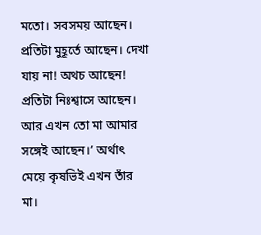মতো। সবসময় আছেন। প্রতিটা মুহূর্তে আছেন। দেখা যায় না! অথচ আছেন! প্রতিটা নিঃশ্বাসে আছেন। আর এখন তো মা আমার সঙ্গেই আছেন।’ অর্থাৎ মেয়ে কৃষভিই এখন তাঁর মা।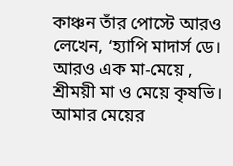কাঞ্চন তাঁর পোস্টে আরও লেখেন, ‘হ্যাপি মাদার্স ডে। আরও এক মা-মেয়ে , শ্রীময়ী মা ও মেয়ে কৃষভি। আমার মেয়ের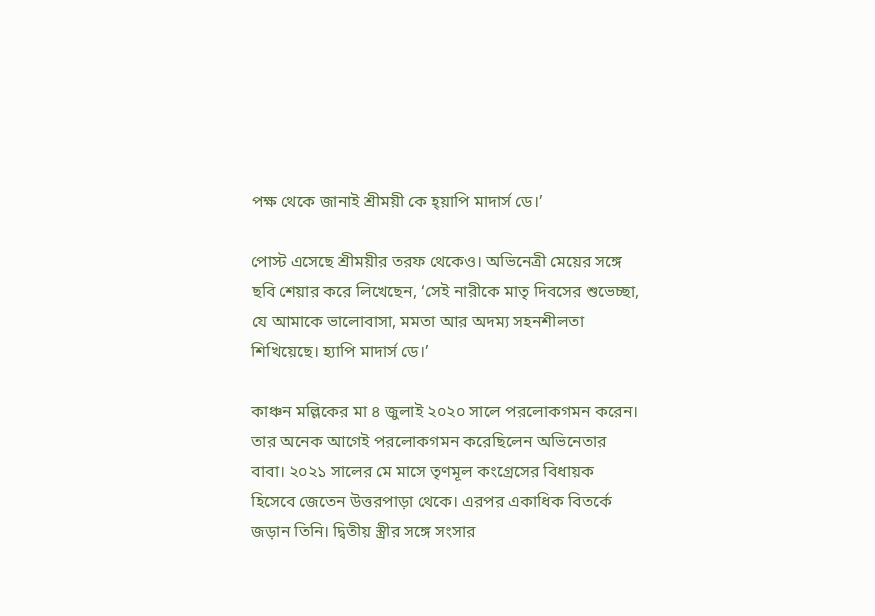পক্ষ থেকে জানাই শ্রীময়ী কে হ্য়াপি মাদার্স ডে।’

পোস্ট এসেছে শ্রীময়ীর তরফ থেকেও। অভিনেত্রী মেয়ের সঙ্গে ছবি শেয়ার করে লিখেছেন, ‘সেই নারীকে মাতৃ দিবসের শুভেচ্ছা, যে আমাকে ভালোবাসা, মমতা আর অদম্য সহনশীলতা শিখিয়েছে। হ্যাপি মাদার্স ডে।’

কাঞ্চন মল্লিকের মা ৪ জুলাই ২০২০ সালে পরলোকগমন করেন। তার অনেক আগেই পরলোকগমন করেছিলেন অভিনেতার বাবা। ২০২১ সালের মে মাসে তৃণমূল কংগ্রেসের বিধায়ক হিসেবে জেতেন উত্তরপাড়া থেকে। এরপর একাধিক বিতর্কে জড়ান তিনি। দ্বিতীয় স্ত্রীর সঙ্গে সংসার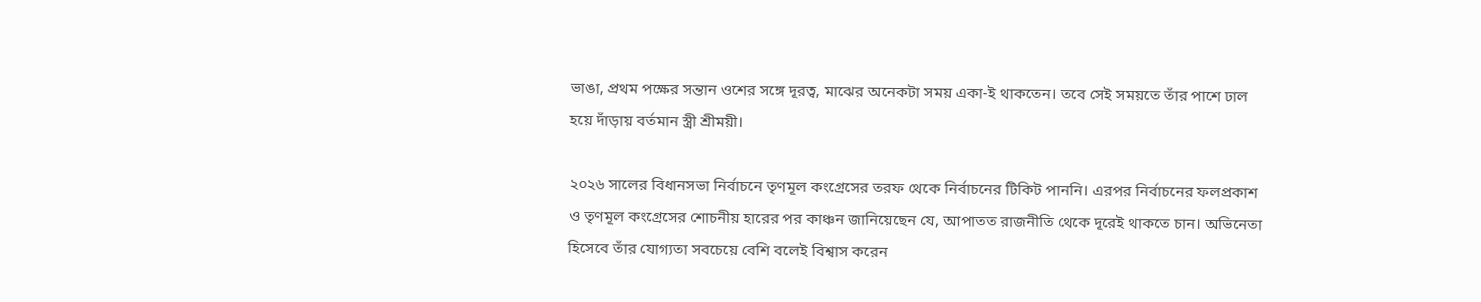ভাঙা, প্রথম পক্ষের সন্তান ওশের সঙ্গে দূরত্ব, মাঝের অনেকটা সময় একা-ই থাকতেন। তবে সেই সময়তে তাঁর পাশে ঢাল হয়ে দাঁড়ায় বর্তমান স্ত্রী শ্রীময়ী।

২০২৬ সালের বিধানসভা নির্বাচনে তৃণমূল কংগ্রেসের তরফ থেকে নির্বাচনের টিকিট পাননি। এরপর নির্বাচনের ফলপ্রকাশ ও তৃণমূল কংগ্রেসের শোচনীয় হারের পর কাঞ্চন জানিয়েছেন যে, আপাতত রাজনীতি থেকে দূরেই থাকতে চান। অভিনেতা হিসেবে তাঁর যোগ্যতা সবচেয়ে বেশি বলেই বিশ্বাস করেন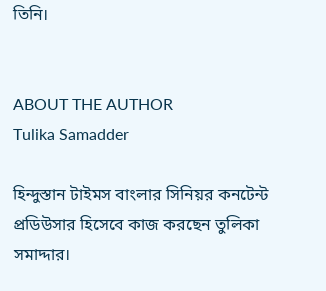তিনি।


ABOUT THE AUTHOR
Tulika Samadder

হিন্দুস্তান টাইমস বাংলার সিনিয়র কনটেন্ট প্রডিউসার হিসেবে কাজ করছেন তুলিকা সমাদ্দার।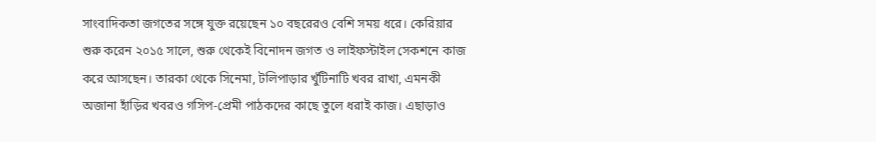সাংবাদিকতা জগতের সঙ্গে যুক্ত রয়েছেন ১০ বছরেরও বেশি সময় ধরে। কেরিয়ার শুরু করেন ২০১৫ সালে, শুরু থেকেই বিনোদন জগত ও লাইফস্টাইল সেকশনে কাজ করে আসছেন। তারকা থেকে সিনেমা, টলিপাড়ার খুঁটিনাটি খবর রাখা, এমনকী অজানা হাঁড়ির খবরও গসিপ-প্রেমী পাঠকদের কাছে তুলে ধরাই কাজ। এছাড়াও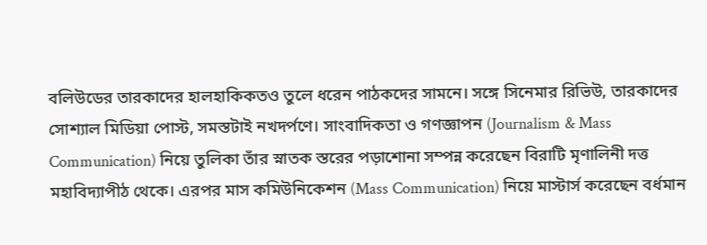বলিউডের তারকাদের হালহাকিকতও তুলে ধরেন পাঠকদের সামনে। সঙ্গে সিনেমার রিভিউ, তারকাদের সোশ্যাল মিডিয়া পোস্ট, সমস্তটাই নখদর্পণে। সাংবাদিকতা ও গণজ্ঞাপন (Journalism & Mass Communication) নিয়ে তুলিকা তাঁর স্নাতক স্তরের পড়াশোনা সম্পন্ন করেছেন বিরাটি মৃণালিনী দত্ত মহাবিদ্যাপীঠ থেকে। এরপর মাস কমিউনিকেশন (Mass Communication) নিয়ে মাস্টার্স করেছেন বর্ধমান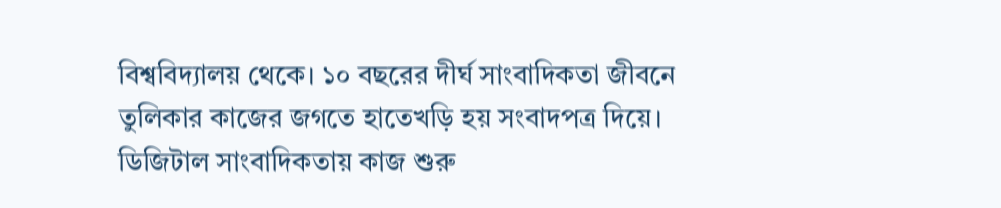বিশ্ববিদ্যালয় থেকে। ১০ বছরের দীর্ঘ সাংবাদিকতা জীবনে তুলিকার কাজের জগতে হাতেখড়ি হয় সংবাদপত্র দিয়ে। ডিজিটাল সাংবাদিকতায় কাজ শুরু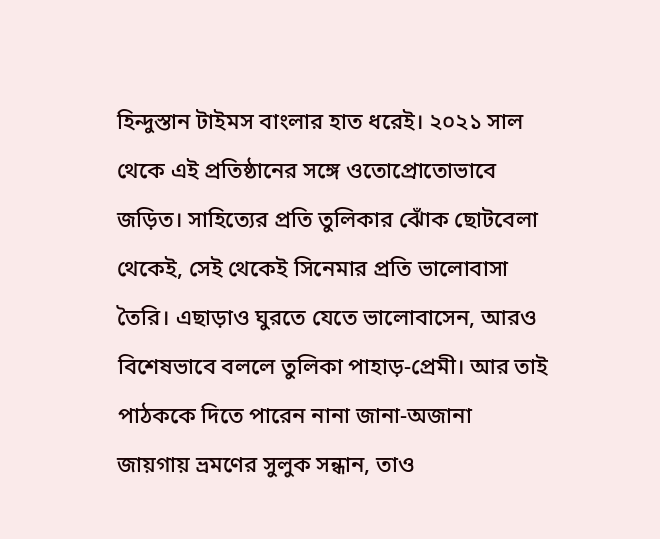হিন্দুস্তান টাইমস বাংলার হাত ধরেই। ২০২১ সাল থেকে এই প্রতিষ্ঠানের সঙ্গে ওতোপ্রোতোভাবে জড়িত। সাহিত্যের প্রতি তুলিকার ঝোঁক ছোটবেলা থেকেই, সেই থেকেই সিনেমার প্রতি ভালোবাসা তৈরি। এছাড়াও ঘুরতে যেতে ভালোবাসেন, আরও বিশেষভাবে বললে তুলিকা পাহাড়-প্রেমী। আর তাই পাঠককে দিতে পারেন নানা জানা-অজানা জায়গায় ভ্রমণের সুলুক সন্ধান, তাও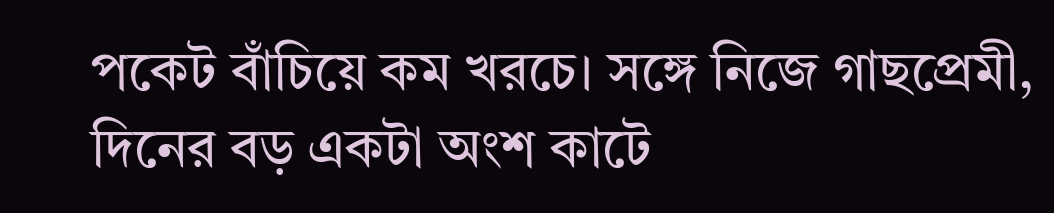পকেট বাঁচিয়ে কম খরচে। সঙ্গে নিজে গাছপ্রেমী, দিনের বড় একটা অংশ কাটে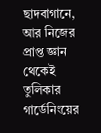ছাদবাগানে, আর নিজের প্রাপ্ত জ্ঞান থেকেই তুলিকার গার্ডেনিংয়ের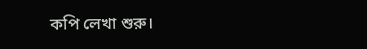কপি লেখা শুরু।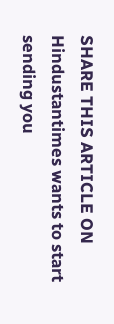SHARE THIS ARTICLE ON
Hindustantimes wants to start sending you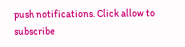push notifications. Click allow to subscribe